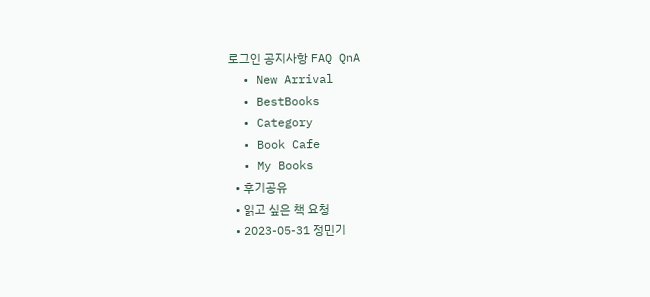로그인 공지사항 FAQ QnA
  • New Arrival
  • BestBooks
  • Category
  • Book Cafe
  • My Books
  • 후기공유
  • 읽고 싶은 책 요청
  • 2023-05-31 정민기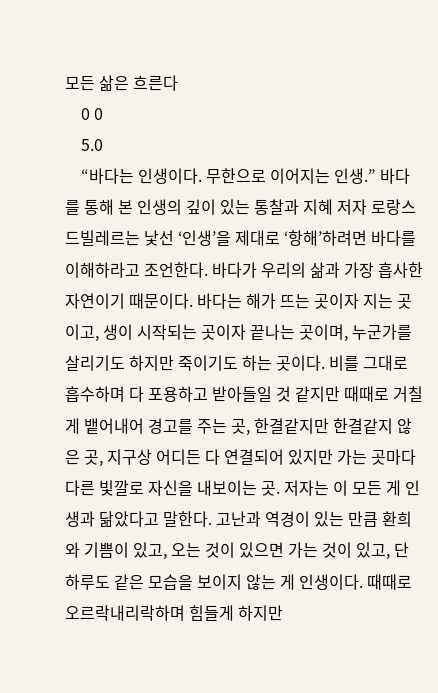모든 삶은 흐른다
    0 0
    5.0
    “바다는 인생이다. 무한으로 이어지는 인생.” 바다를 통해 본 인생의 깊이 있는 통찰과 지혜 저자 로랑스 드빌레르는 낯선 ‘인생’을 제대로 ‘항해’하려면 바다를 이해하라고 조언한다. 바다가 우리의 삶과 가장 흡사한 자연이기 때문이다. 바다는 해가 뜨는 곳이자 지는 곳이고, 생이 시작되는 곳이자 끝나는 곳이며, 누군가를 살리기도 하지만 죽이기도 하는 곳이다. 비를 그대로 흡수하며 다 포용하고 받아들일 것 같지만 때때로 거칠게 뱉어내어 경고를 주는 곳, 한결같지만 한결같지 않은 곳, 지구상 어디든 다 연결되어 있지만 가는 곳마다 다른 빛깔로 자신을 내보이는 곳. 저자는 이 모든 게 인생과 닮았다고 말한다. 고난과 역경이 있는 만큼 환희와 기쁨이 있고, 오는 것이 있으면 가는 것이 있고, 단 하루도 같은 모습을 보이지 않는 게 인생이다. 때때로 오르락내리락하며 힘들게 하지만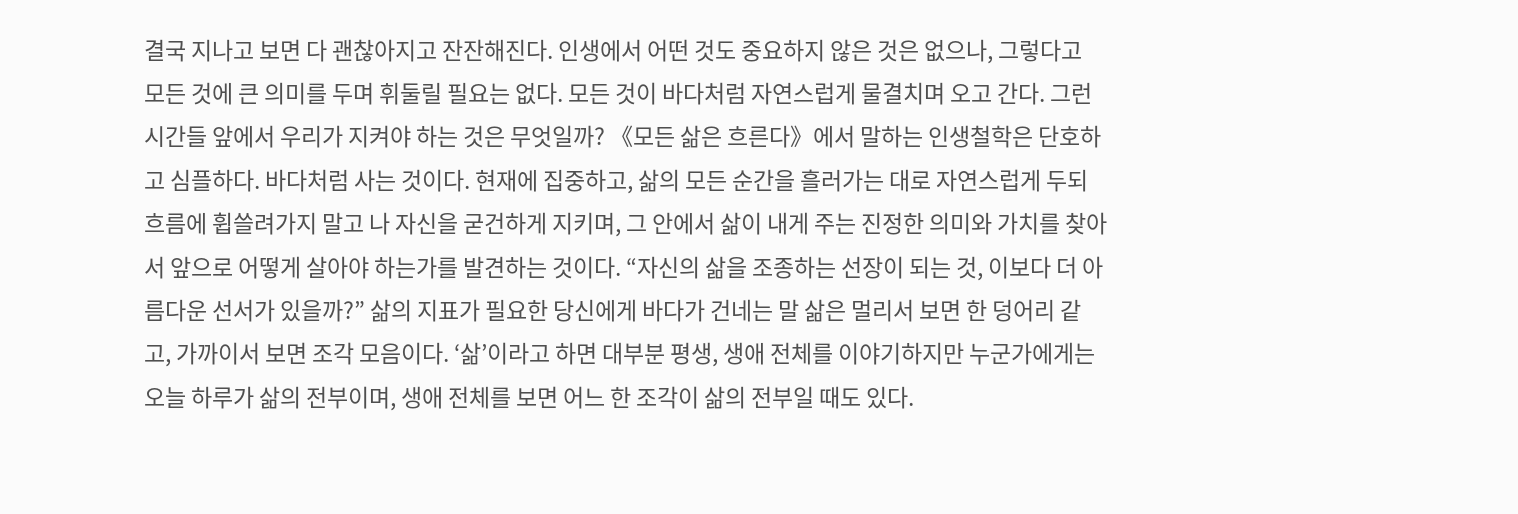결국 지나고 보면 다 괜찮아지고 잔잔해진다. 인생에서 어떤 것도 중요하지 않은 것은 없으나, 그렇다고 모든 것에 큰 의미를 두며 휘둘릴 필요는 없다. 모든 것이 바다처럼 자연스럽게 물결치며 오고 간다. 그런 시간들 앞에서 우리가 지켜야 하는 것은 무엇일까? 《모든 삶은 흐른다》에서 말하는 인생철학은 단호하고 심플하다. 바다처럼 사는 것이다. 현재에 집중하고, 삶의 모든 순간을 흘러가는 대로 자연스럽게 두되 흐름에 휩쓸려가지 말고 나 자신을 굳건하게 지키며, 그 안에서 삶이 내게 주는 진정한 의미와 가치를 찾아서 앞으로 어떻게 살아야 하는가를 발견하는 것이다. “자신의 삶을 조종하는 선장이 되는 것, 이보다 더 아름다운 선서가 있을까?” 삶의 지표가 필요한 당신에게 바다가 건네는 말 삶은 멀리서 보면 한 덩어리 같고, 가까이서 보면 조각 모음이다. ‘삶’이라고 하면 대부분 평생, 생애 전체를 이야기하지만 누군가에게는 오늘 하루가 삶의 전부이며, 생애 전체를 보면 어느 한 조각이 삶의 전부일 때도 있다.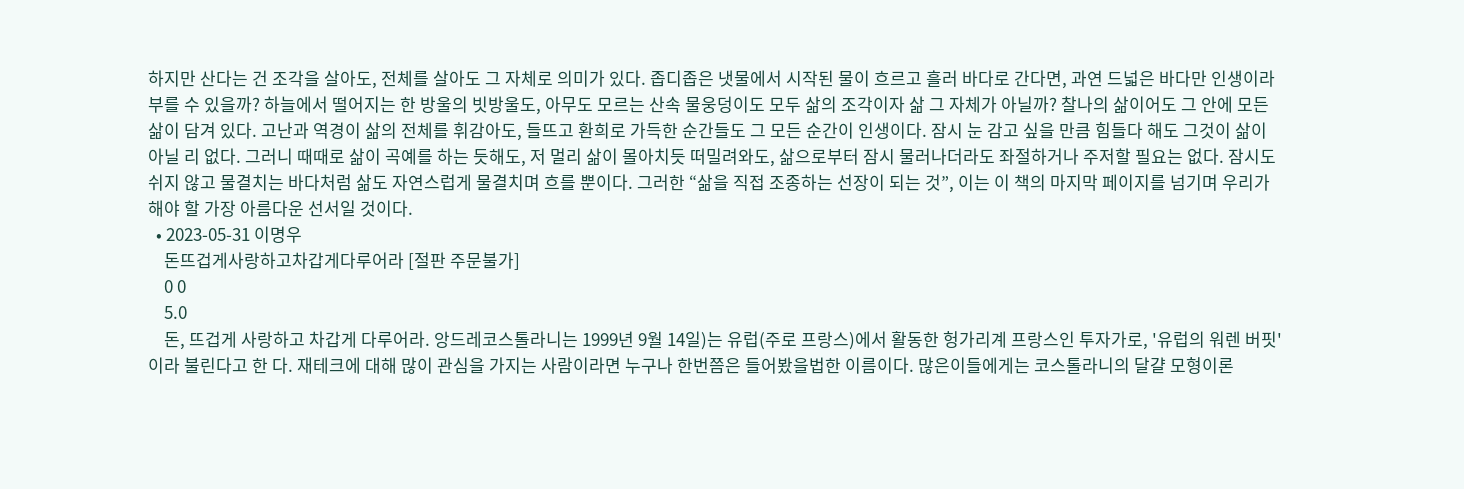하지만 산다는 건 조각을 살아도, 전체를 살아도 그 자체로 의미가 있다. 좁디좁은 냇물에서 시작된 물이 흐르고 흘러 바다로 간다면, 과연 드넓은 바다만 인생이라 부를 수 있을까? 하늘에서 떨어지는 한 방울의 빗방울도, 아무도 모르는 산속 물웅덩이도 모두 삶의 조각이자 삶 그 자체가 아닐까? 찰나의 삶이어도 그 안에 모든 삶이 담겨 있다. 고난과 역경이 삶의 전체를 휘감아도, 들뜨고 환희로 가득한 순간들도 그 모든 순간이 인생이다. 잠시 눈 감고 싶을 만큼 힘들다 해도 그것이 삶이 아닐 리 없다. 그러니 때때로 삶이 곡예를 하는 듯해도, 저 멀리 삶이 몰아치듯 떠밀려와도, 삶으로부터 잠시 물러나더라도 좌절하거나 주저할 필요는 없다. 잠시도 쉬지 않고 물결치는 바다처럼 삶도 자연스럽게 물결치며 흐를 뿐이다. 그러한 “삶을 직접 조종하는 선장이 되는 것”, 이는 이 책의 마지막 페이지를 넘기며 우리가 해야 할 가장 아름다운 선서일 것이다.
  • 2023-05-31 이명우
    돈뜨겁게사랑하고차갑게다루어라 [절판 주문불가]
    0 0
    5.0
    돈, 뜨겁게 사랑하고 차갑게 다루어라. 앙드레코스톨라니는 1999년 9월 14일)는 유럽(주로 프랑스)에서 활동한 헝가리계 프랑스인 투자가로, '유럽의 워렌 버핏'이라 불린다고 한 다. 재테크에 대해 많이 관심을 가지는 사람이라면 누구나 한번쯤은 들어봤을법한 이름이다. 많은이들에게는 코스톨라니의 달걀 모형이론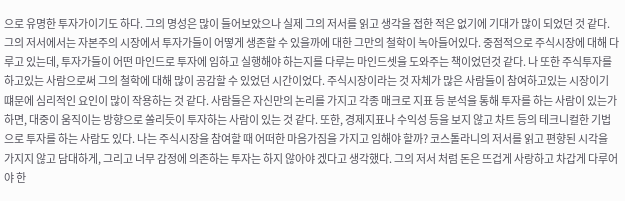으로 유명한 투자가이기도 하다. 그의 명성은 많이 들어보았으나 실제 그의 저서를 읽고 생각을 접한 적은 없기에 기대가 많이 되었던 것 같다. 그의 저서에서는 자본주의 시장에서 투자가들이 어떻게 생존할 수 있을까에 대한 그만의 철학이 녹아들어있다. 중점적으로 주식시장에 대해 다루고 있는데, 투자가들이 어떤 마인드로 투자에 임하고 실행해야 하는지를 다루는 마인드셋을 도와주는 책이었던것 같다. 나 또한 주식투자를 하고있는 사람으로써 그의 철학에 대해 많이 공감할 수 있었던 시간이었다. 주식시장이라는 것 자체가 많은 사람들이 참여하고있는 시장이기 떄문에 심리적인 요인이 많이 작용하는 것 같다. 사람들은 자신만의 논리를 가지고 각종 매크로 지표 등 분석을 통해 투자를 하는 사람이 있는가 하면, 대중이 움직이는 방향으로 쏠리듯이 투자하는 사람이 있는 것 같다. 또한, 경제지표나 수익성 등을 보지 않고 차트 등의 테크니컬한 기법으로 투자를 하는 사람도 있다. 나는 주식시장을 참여할 때 어떠한 마음가짐을 가지고 임해야 할까? 코스톨라니의 저서를 읽고 편향된 시각을 가지지 않고 담대하게, 그리고 너무 감정에 의존하는 투자는 하지 않아야 겠다고 생각했다. 그의 저서 처럼 돈은 뜨겁게 사랑하고 차갑게 다루어야 한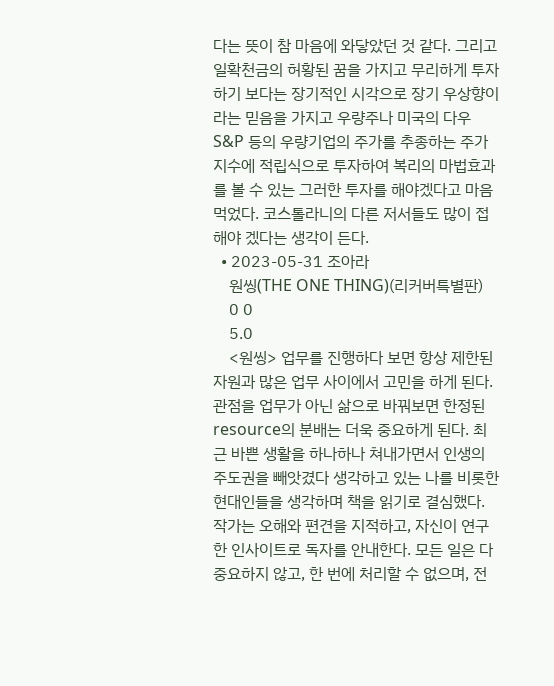다는 뜻이 참 마음에 와닿았던 것 같다. 그리고 일확천금의 허황된 꿈을 가지고 무리하게 투자하기 보다는 장기적인 시각으로 장기 우상향이라는 믿음을 가지고 우량주나 미국의 다우 S&P 등의 우량기업의 주가를 추종하는 주가지수에 적립식으로 투자하여 복리의 마법효과를 볼 수 있는 그러한 투자를 해야겠다고 마음먹었다. 코스톨라니의 다른 저서들도 많이 접해야 겠다는 생각이 든다.
  • 2023-05-31 조아라
    원씽(THE ONE THING)(리커버특별판)
    0 0
    5.0
    <원씽> 업무를 진행하다 보면 항상 제한된 자원과 많은 업무 사이에서 고민을 하게 된다. 관점을 업무가 아닌 삶으로 바꿔보면 한정된 resource의 분배는 더욱 중요하게 된다. 최근 바쁜 생활을 하나하나 쳐내가면서 인생의 주도권을 빼앗겼다 생각하고 있는 나를 비롯한 현대인들을 생각하며 책을 읽기로 결심했다. 작가는 오해와 편견을 지적하고, 자신이 연구한 인사이트로 독자를 안내한다. 모든 일은 다 중요하지 않고, 한 번에 처리할 수 없으며, 전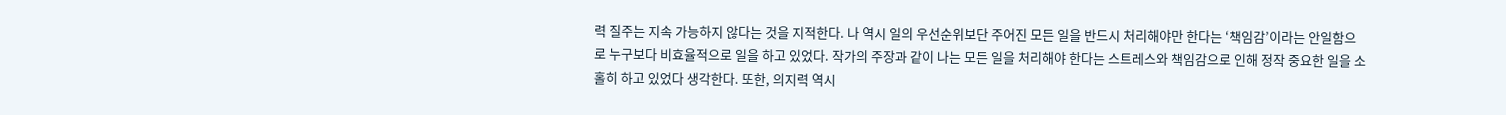력 질주는 지속 가능하지 않다는 것을 지적한다. 나 역시 일의 우선순위보단 주어진 모든 일을 반드시 처리해야만 한다는 ‘책임감’이라는 안일함으로 누구보다 비효율적으로 일을 하고 있었다. 작가의 주장과 같이 나는 모든 일을 처리해야 한다는 스트레스와 책임감으로 인해 정작 중요한 일을 소홀히 하고 있었다 생각한다. 또한, 의지력 역시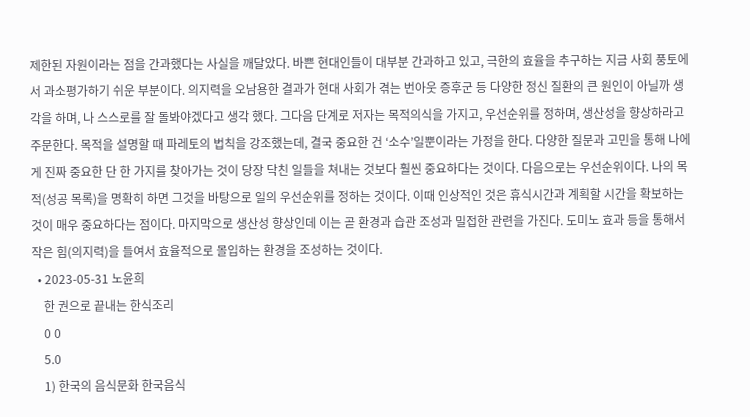제한된 자원이라는 점을 간과했다는 사실을 깨달았다. 바쁜 현대인들이 대부분 간과하고 있고, 극한의 효율을 추구하는 지금 사회 풍토에서 과소평가하기 쉬운 부분이다. 의지력을 오남용한 결과가 현대 사회가 겪는 번아웃 증후군 등 다양한 정신 질환의 큰 원인이 아닐까 생각을 하며, 나 스스로를 잘 돌봐야겠다고 생각 했다. 그다음 단계로 저자는 목적의식을 가지고, 우선순위를 정하며, 생산성을 향상하라고 주문한다. 목적을 설명할 때 파레토의 법칙을 강조했는데, 결국 중요한 건 ‘소수’일뿐이라는 가정을 한다. 다양한 질문과 고민을 통해 나에게 진짜 중요한 단 한 가지를 찾아가는 것이 당장 닥친 일들을 쳐내는 것보다 훨씬 중요하다는 것이다. 다음으로는 우선순위이다. 나의 목적(성공 목록)을 명확히 하면 그것을 바탕으로 일의 우선순위를 정하는 것이다. 이때 인상적인 것은 휴식시간과 계획할 시간을 확보하는 것이 매우 중요하다는 점이다. 마지막으로 생산성 향상인데 이는 곧 환경과 습관 조성과 밀접한 관련을 가진다. 도미노 효과 등을 통해서 작은 힘(의지력)을 들여서 효율적으로 몰입하는 환경을 조성하는 것이다.
  • 2023-05-31 노윤희
    한 권으로 끝내는 한식조리
    0 0
    5.0
    1) 한국의 음식문화 한국음식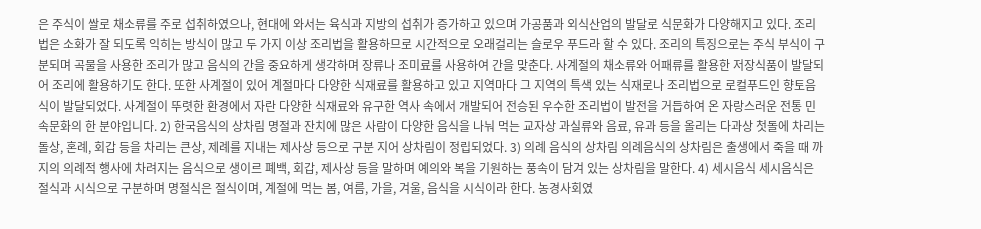은 주식이 쌀로 채소류를 주로 섭취하였으나, 현대에 와서는 육식과 지방의 섭취가 증가하고 있으며 가공품과 외식산업의 발달로 식문화가 다양해지고 있다. 조리법은 소화가 잘 되도록 익히는 방식이 많고 두 가지 이상 조리법을 활용하므로 시간적으로 오래걸리는 슬로우 푸드라 할 수 있다. 조리의 특징으로는 주식 부식이 구분되며 곡물을 사용한 조리가 많고 음식의 간을 중요하게 생각하며 장류나 조미료를 사용하여 간을 맞춘다. 사계절의 채소류와 어패류를 활용한 저장식품이 발달되어 조리에 활용하기도 한다. 또한 사계절이 있어 계절마다 다양한 식재료를 활용하고 있고 지역마다 그 지역의 특색 있는 식재로나 조리법으로 로컬푸드인 향토음식이 발달되었다. 사계절이 뚜렷한 환경에서 자란 다양한 식재료와 유구한 역사 속에서 개발되어 전승된 우수한 조리법이 발전을 거듭하여 온 자랑스러운 전통 민속문화의 한 분야입니다. 2) 한국음식의 상차림 명절과 잔치에 많은 사람이 다양한 음식을 나눠 먹는 교자상 과실류와 음료, 유과 등을 올리는 다과상 첫돌에 차리는 돌상, 혼례, 회갑 등을 차리는 큰상, 제례를 지내는 제사상 등으로 구분 지어 상차림이 정립되었다. 3) 의례 음식의 상차림 의례음식의 상차림은 출생에서 죽을 때 까지의 의례적 행사에 차려지는 음식으로 생이르 폐백, 회갑, 제사상 등을 말하며 예의와 복을 기원하는 풍속이 담겨 있는 상차림을 말한다. 4) 세시음식 세시음식은 절식과 시식으로 구분하며 명절식은 절식이며, 계절에 먹는 봄, 여름, 가을, 겨울, 음식을 시식이라 한다. 농경사회였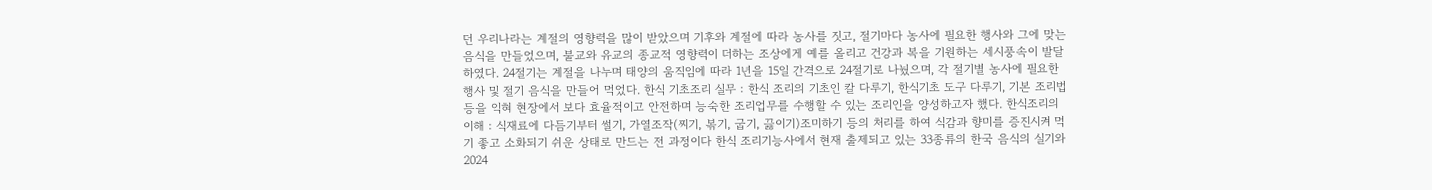던 우리나라는 계절의 영향력을 많이 받았으며 기후와 계절에 따라 농사를 짓고, 절기마다 농사에 필요한 행사와 그에 맞는 음식을 만들었으며, 불교와 유교의 종교적 영향력이 더하는 조상에게 예를 올리고 건강과 복을 기원하는 세시풍속이 발달하였다. 24절기는 계절을 나누며 태양의 움직임에 따라 1년을 15일 간격으로 24절기로 나눴으며, 각 절기별 농사에 필요한 행사 및 절기 음식을 만들어 먹었다. 한식 기초조리 실무 : 한식 조리의 기초인 칼 다루기, 한식기초 도구 다루기, 기본 조리법 등을 익혀 현장에서 보다 효율적이고 안전하며 능숙한 조리업무를 수행할 수 있는 조리인을 양성하고자 했다. 한식조리의 이해 : 식재료에 다듬기부터 썰기, 가열조작(찌기, 볶기, 굽기, 끓이기)조미하기 등의 처리를 하여 식감과 향미를 증진시켜 먹기 좋고 소화되기 쉬운 상태로 만드는 전 과정이다 한식 조리기능사에서 현재 출제되고 있는 33종류의 한국 음식의 실기와 2024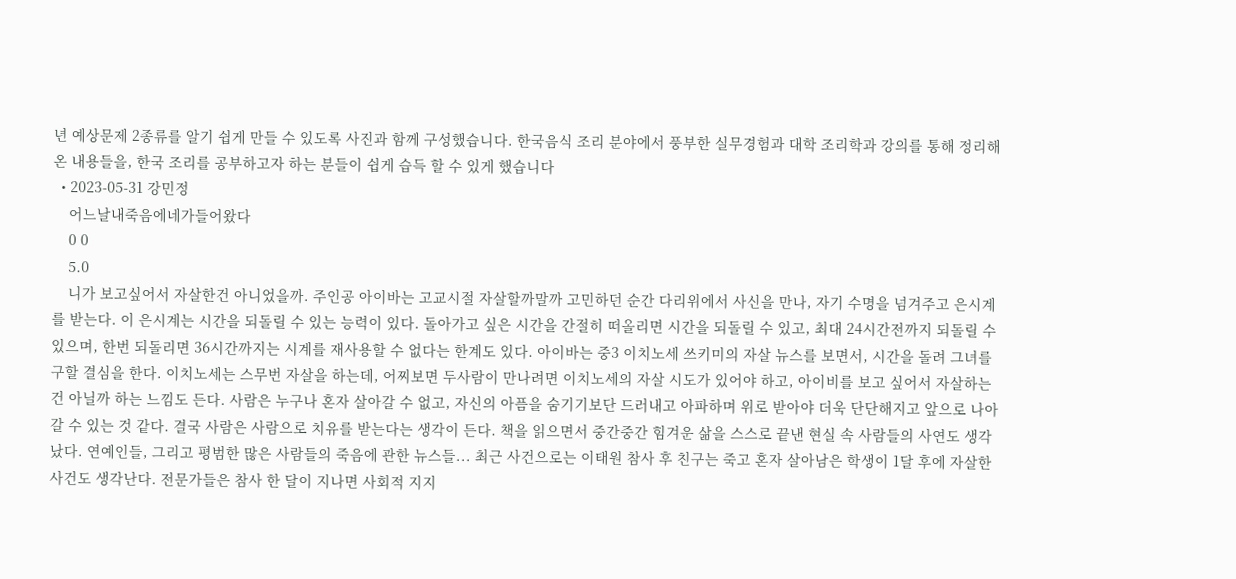년 예상문제 2종류를 알기 쉽게 만들 수 있도록 사진과 함께 구성했습니다. 한국음식 조리 분야에서 풍부한 실무경험과 대학 조리학과 강의를 통해 정리해 온 내용들을, 한국 조리를 공부하고자 하는 분들이 쉽게 습득 할 수 있게 했습니다
  • 2023-05-31 강민정
    어느날내죽음에네가들어왔다
    0 0
    5.0
    니가 보고싶어서 자살한건 아니었을까. 주인공 아이바는 고교시절 자살할까말까 고민하던 순간 다리위에서 사신을 만나, 자기 수명을 넘겨주고 은시계를 받는다. 이 은시계는 시간을 되돌릴 수 있는 능력이 있다. 돌아가고 싶은 시간을 간절히 떠올리면 시간을 되돌릴 수 있고, 최대 24시간전까지 되돌릴 수 있으며, 한번 되돌리면 36시간까지는 시계를 재사용할 수 없다는 한계도 있다. 아이바는 중3 이치노세 쓰키미의 자살 뉴스를 보면서, 시간을 돌려 그녀를 구할 결심을 한다. 이치노세는 스무번 자살을 하는데, 어찌보면 두사람이 만나려면 이치노세의 자살 시도가 있어야 하고, 아이비를 보고 싶어서 자살하는건 아닐까 하는 느낌도 든다. 사람은 누구나 혼자 살아갈 수 없고, 자신의 아픔을 숨기기보단 드러내고 아파하며 위로 받아야 더욱 단단해지고 앞으로 나아갈 수 있는 것 같다. 결국 사람은 사람으로 치유를 받는다는 생각이 든다. 책을 읽으면서 중간중간 힘겨운 삶을 스스로 끝낸 현실 속 사람들의 사연도 생각났다. 연예인들, 그리고 평범한 많은 사람들의 죽음에 관한 뉴스들... 최근 사건으로는 이태원 참사 후 친구는 죽고 혼자 살아남은 학생이 1달 후에 자살한 사건도 생각난다. 전문가들은 참사 한 달이 지나면 사회적 지지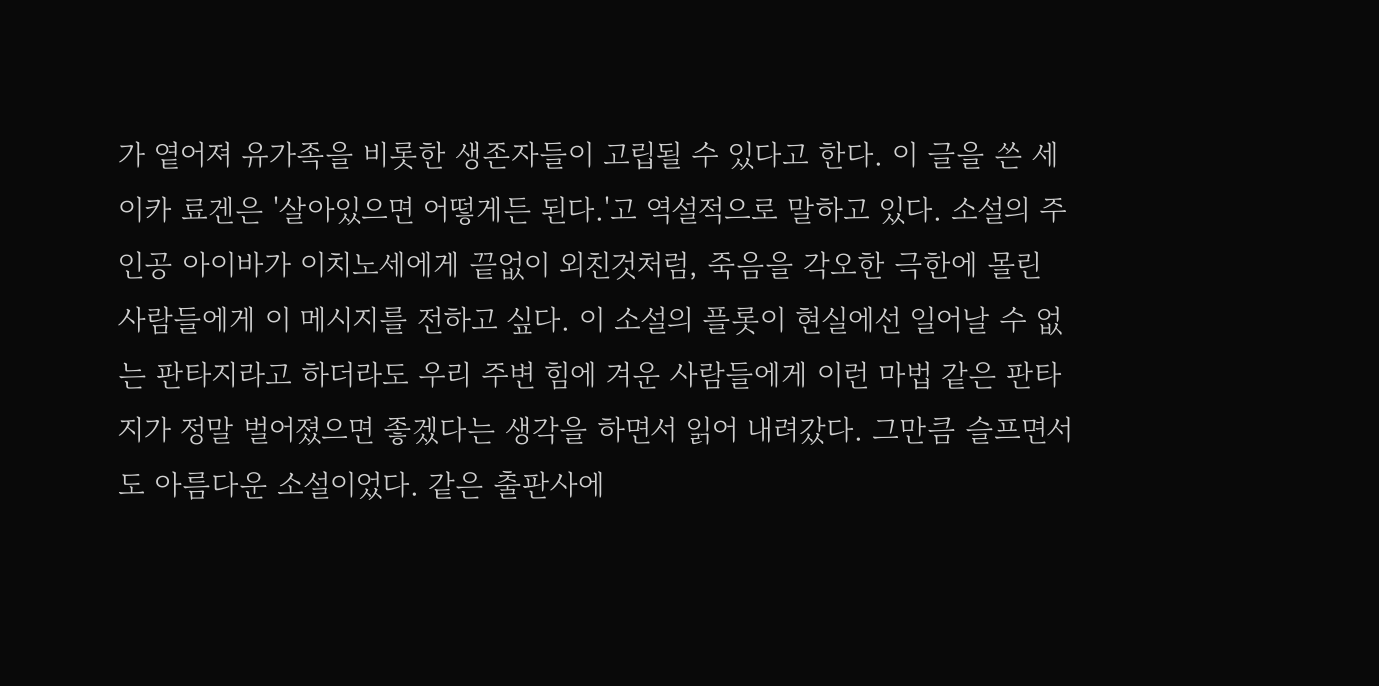가 옅어져 유가족을 비롯한 생존자들이 고립될 수 있다고 한다. 이 글을 쓴 세이카 료겐은 '살아있으면 어떻게든 된다.'고 역설적으로 말하고 있다. 소설의 주인공 아이바가 이치노세에게 끝없이 외친것처럼, 죽음을 각오한 극한에 몰린 사람들에게 이 메시지를 전하고 싶다. 이 소설의 플롯이 현실에선 일어날 수 없는 판타지라고 하더라도 우리 주변 힘에 겨운 사람들에게 이런 마법 같은 판타지가 정말 벌어졌으면 좋겠다는 생각을 하면서 읽어 내려갔다. 그만큼 슬프면서도 아름다운 소설이었다. 같은 출판사에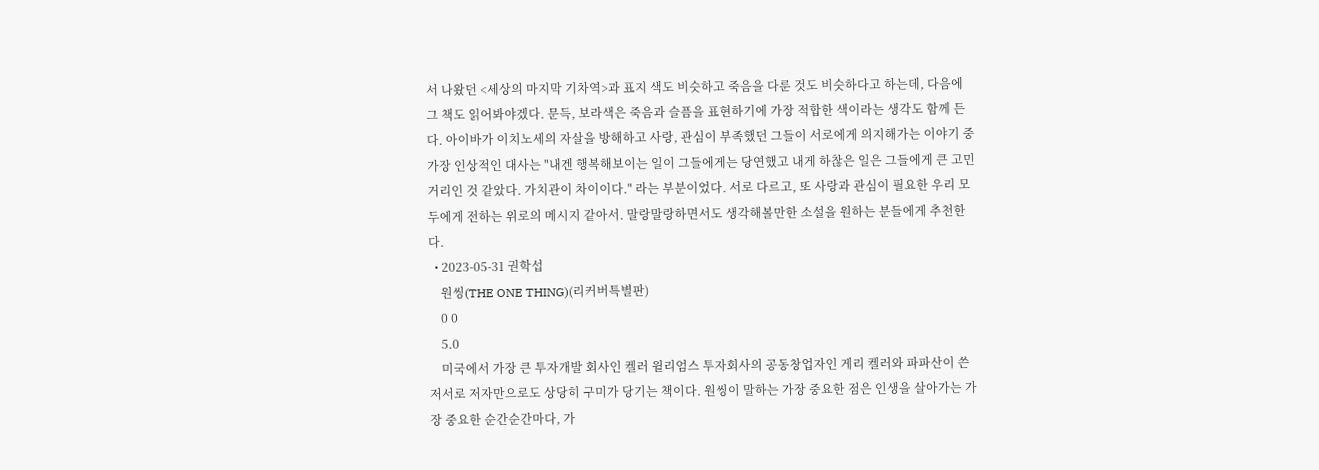서 나왔던 <세상의 마지막 기차역>과 표지 색도 비슷하고 죽음을 다룬 것도 비슷하다고 하는데, 다음에 그 책도 읽어봐야겠다. 문득, 보라색은 죽음과 슬픔을 표현하기에 가장 적합한 색이라는 생각도 함께 든다. 아이바가 이치노세의 자살을 방해하고 사랑, 관심이 부족했던 그들이 서로에게 의지해가는 이야기 중 가장 인상적인 대사는 "내겐 행복해보이는 일이 그들에게는 당연했고 내게 하찮은 일은 그들에게 큰 고민거리인 것 같았다. 가치관이 차이이다." 라는 부분이었다. 서로 다르고, 또 사랑과 관심이 필요한 우리 모두에게 전하는 위로의 메시지 같아서. 말랑말랑하면서도 생각해볼만한 소설을 원하는 분들에게 추천한다.
  • 2023-05-31 권학섭
    원씽(THE ONE THING)(리커버특별판)
    0 0
    5.0
    미국에서 가장 큰 투자개발 회사인 켈러 윌리엄스 투자회사의 공동창업자인 게리 켈러와 파파산이 쓴 저서로 저자만으로도 상당히 구미가 당기는 책이다. 원씽이 말하는 가장 중요한 점은 인생을 살아가는 가장 중요한 순간순간마다, 가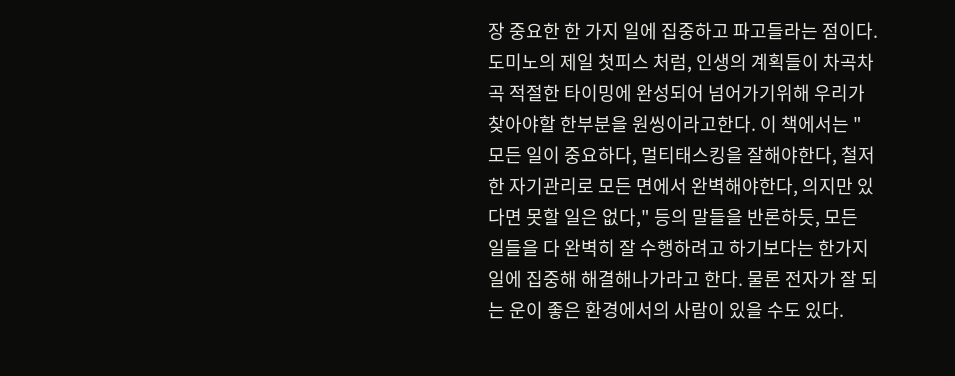장 중요한 한 가지 일에 집중하고 파고들라는 점이다. 도미노의 제일 첫피스 처럼, 인생의 계획들이 차곡차곡 적절한 타이밍에 완성되어 넘어가기위해 우리가 찾아야할 한부분을 원씽이라고한다. 이 책에서는 "모든 일이 중요하다, 멀티태스킹을 잘해야한다, 철저한 자기관리로 모든 면에서 완벽해야한다, 의지만 있다면 못할 일은 없다," 등의 말들을 반론하듯, 모든 일들을 다 완벽히 잘 수행하려고 하기보다는 한가지일에 집중해 해결해나가라고 한다. 물론 전자가 잘 되는 운이 좋은 환경에서의 사람이 있을 수도 있다.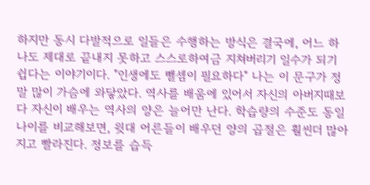하지만 동시 다발적으로 일들은 수행하는 방식은 결국에, 어느 하나도 제대로 끝내지 못하고 스스로하여금 지쳐버리기 일수가 되기 쉽다는 이야기이다. "인생에도 뺄셈이 필요하다" 나는 이 문구가 정말 많이 가슴에 와닿았다. 역사를 배움에 있어서 자신의 아버지때보다 자신이 배우는 역사의 양은 늘어만 난다. 학습량의 수준도 동일 나이를 비교해보면, 윗대 어른들이 배우던 양의 곱절은 훨씬더 많아지고 빨라진다. 정보를 습득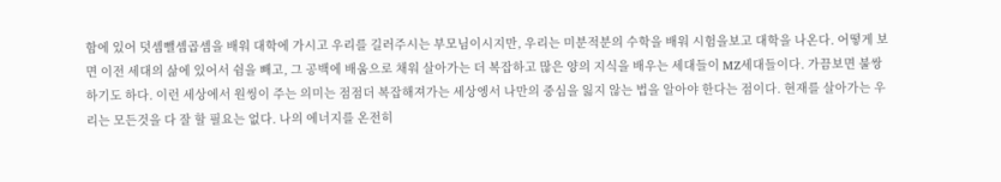함에 있어 덧셈뺄셈곱셈을 배워 대학에 가시고 우리를 길러주시는 부모님이시지만, 우리는 미분적분의 수학을 배워 시험을보고 대학을 나온다. 어떻게 보면 이전 세대의 삶에 있어서 쉼을 빼고, 그 공백에 배움으로 채워 살아가는 더 복잡하고 많은 양의 지식을 배우는 세대들이 MZ세대들이다. 가끔보면 불쌍하기도 하다. 이런 세상에서 원씽이 주는 의미는 점점더 복잡해져가는 세상엥서 나만의 중심을 잃지 않는 법을 알아야 한다는 점이다. 현재를 살아가는 우리는 모든것을 다 잘 할 필요는 없다. 나의 에너지를 온전히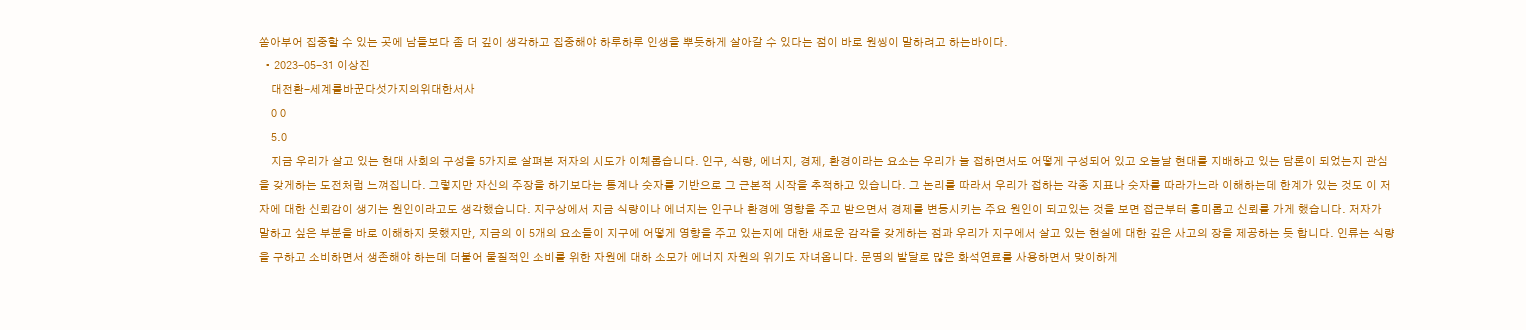쏟아부어 집중할 수 있는 곳에 남들보다 좀 더 깊이 생각하고 집중해야 하루하루 인생을 뿌듯하게 살아갈 수 있다는 점이 바로 원씽이 말하려고 하는바이다.
  • 2023-05-31 이상진
    대전환-세계를바꾼다섯가지의위대한서사
    0 0
    5.0
    지금 우리가 살고 있는 현대 사회의 구성을 5가지로 살펴본 저자의 시도가 이체롭습니다. 인구, 식량, 에너지, 경제, 환경이라는 요소는 우리가 늘 접하면서도 어떻게 구성되어 있고 오늘날 현대를 지배하고 있는 담론이 되었는지 관심을 갖게하는 도전처럼 느껴집니다. 그렇지만 자신의 주장을 하기보다는 통계나 숫자를 기반으로 그 근본적 시작을 추적하고 있습니다. 그 논리를 따라서 우리가 접하는 각종 지표나 숫자를 따라가느라 이해하는데 한계가 있는 것도 이 저자에 대한 신뢰감이 생기는 원인이라고도 생각했습니다. 지구상에서 지금 식량이나 에너지는 인구나 환경에 영향을 주고 받으면서 경제를 변동시키는 주요 원인이 되고있는 것을 보면 접근부터 흥미롭고 신뢰를 가게 했습니다. 저자가 말하고 싶은 부분을 바로 이해하지 못했지만, 지금의 이 5개의 요소들이 지구에 어떻게 영향을 주고 있는지에 대한 새로운 감각을 갖게하는 점과 우리가 지구에서 살고 있는 현실에 대한 깊은 사고의 장을 제공하는 듯 합니다. 인류는 식량을 구하고 소비하면서 생존해야 하는데 더불어 물질적인 소비를 위한 자원에 대하 소모가 에너지 자원의 위기도 자녀옵니다. 문명의 발달로 많은 화석연료를 사용하면서 맞이하게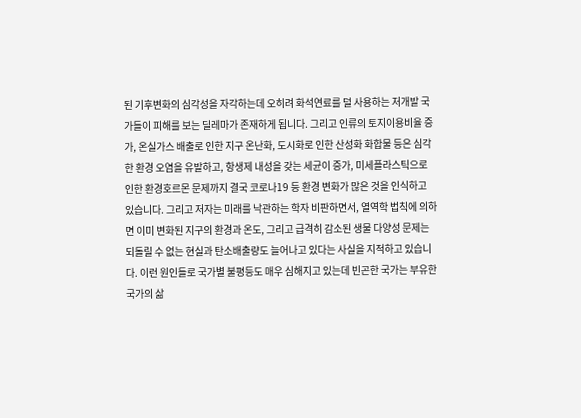된 기후변화의 심각성을 자각하는데 오히려 화석연료를 덜 사용하는 저개발 국가들이 피해를 보는 딜레마가 존재하게 됩니다. 그리고 인류의 토지이용비율 증가, 온실가스 배출로 인한 지구 온난화, 도시화로 인한 산성화 화합물 등은 심각한 환경 오염을 유발하고, 항생제 내성을 갖는 세균이 증가, 미세플라스틱으로 인한 환경호르몬 문제까지 결국 코로나19 등 환경 변화가 많은 것을 인식하고 있습니다. 그리고 저자는 미래를 낙관하는 학자 비판하면서, 열역학 법칙에 의하면 이미 변화된 지구의 환경과 온도, 그리고 급격히 감소된 생물 다양성 문제는 되돌릴 수 없는 현실과 탄소배출량도 늘어나고 있다는 사실을 지적하고 있습니다. 이런 원인들로 국가별 불평등도 매우 심해지고 있는데 빈곤한 국가는 부유한 국가의 삶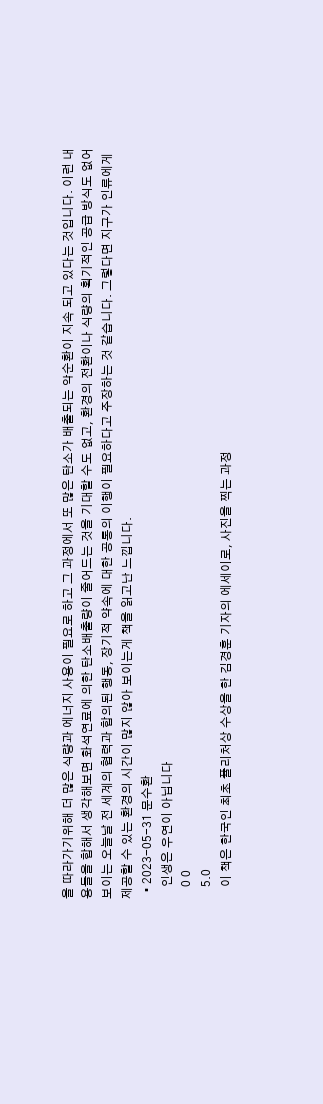을 따라가기위해 더 많은 식량과 에너지 사용이 필요로 하고 그 과정에서 또 많은 탄소가 배출되는 악순환이 지속 되고 있다는 것입니다. 이런 내용들을 합해서 생각해보면 화석연료에 의한 탄소배출량이 줄어드는 것을 기대할 수도 없고, 환경의 전환이나 식량의 획기적인 공급 방식도 없어 보이는 오늘날 전 세계의 협력과 합의된 행동, 장기적 약속에 대한 공통의 이행이 필요하다고 주장하는 것 같습니다. 그렇다면 지구가 인류에게 제공할 수 있는 환경의 시간이 많지 않아 보이는게 책을 읽고난 느낍니다.
  • 2023-05-31 문수환
    인생은 우연이 아닙니다
    0 0
    5.0
    이 책은 한국인 최초 퓰리처상 수상을 한 김경훈 기자의 에세이로, 사진을 찍는 과정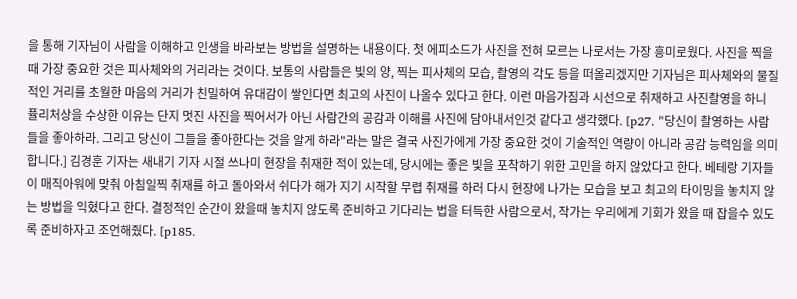을 통해 기자님이 사람을 이해하고 인생을 바라보는 방법을 설명하는 내용이다. 첫 에피소드가 사진을 전혀 모르는 나로서는 가장 흥미로웠다. 사진을 찍을 때 가장 중요한 것은 피사체와의 거리라는 것이다. 보통의 사람들은 빛의 양, 찍는 피사체의 모습, 촬영의 각도 등을 떠올리겠지만 기자님은 피사체와의 물질적인 거리를 초월한 마음의 거리가 친밀하여 유대감이 쌓인다면 최고의 사진이 나올수 있다고 한다. 이런 마음가짐과 시선으로 취재하고 사진촬영을 하니 퓰리처상을 수상한 이유는 단지 멋진 사진을 찍어서가 아닌 사람간의 공감과 이해를 사진에 담아내서인것 같다고 생각했다. [p27. "당신이 촬영하는 사람들을 좋아하라. 그리고 당신이 그들을 좋아한다는 것을 알게 하라"라는 말은 결국 사진가에게 가장 중요한 것이 기술적인 역량이 아니라 공감 능력임을 의미합니다.] 김경훈 기자는 새내기 기자 시절 쓰나미 현장을 취재한 적이 있는데, 당시에는 좋은 빛을 포착하기 위한 고민을 하지 않았다고 한다. 베테랑 기자들이 매직아워에 맞춰 아침일찍 취재를 하고 돌아와서 쉬다가 해가 지기 시작할 무렵 취재를 하러 다시 현장에 나가는 모습을 보고 최고의 타이밍을 놓치지 않는 방법을 익혔다고 한다. 결정적인 순간이 왔을때 놓치지 않도록 준비하고 기다리는 법을 터득한 사람으로서, 작가는 우리에게 기회가 왔을 때 잡을수 있도록 준비하자고 조언해줬다. [p185.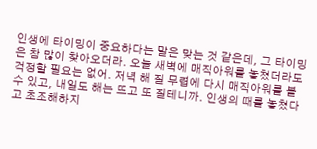인생에 타이밍이 중요하다는 말은 맞는 것 같은데, 그 타이밍은 참 많이 찾아오더라. 오늘 새벽에 매직아워를 놓쳤더라도 걱정할 필요는 없어. 저녁 해 질 무렵에 다시 매직아워를 볼 수 있고, 내일도 해는 뜨고 또 질테니까. 인생의 때를 놓쳤다고 초조해하지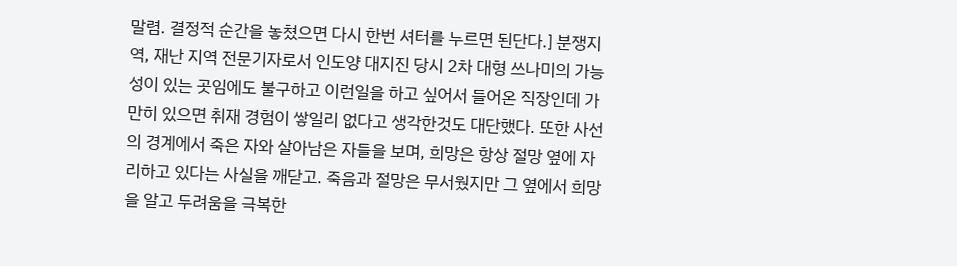말렴. 결정적 순간을 놓쳤으면 다시 한번 셔터를 누르면 된단다.] 분쟁지역, 재난 지역 전문기자로서 인도양 대지진 당시 2차 대형 쓰나미의 가능성이 있는 곳임에도 불구하고 이런일을 하고 싶어서 들어온 직장인데 가만히 있으면 취재 경험이 쌓일리 없다고 생각한것도 대단했다. 또한 사선의 경계에서 죽은 자와 살아남은 자들을 보며, 희망은 항상 절망 옆에 자리하고 있다는 사실을 깨닫고. 죽음과 절망은 무서웠지만 그 옆에서 희망을 알고 두려움을 극복한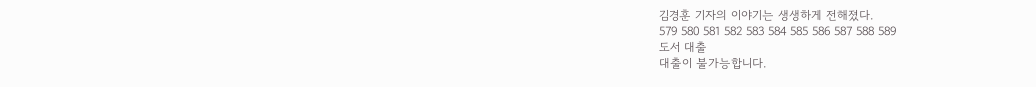김경훈 기자의 이야기는 생생하게 전해졌다.
579 580 581 582 583 584 585 586 587 588 589
도서 대출
대출이 불가능합니다.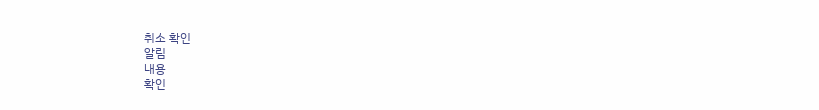취소 확인
알림
내용
확인